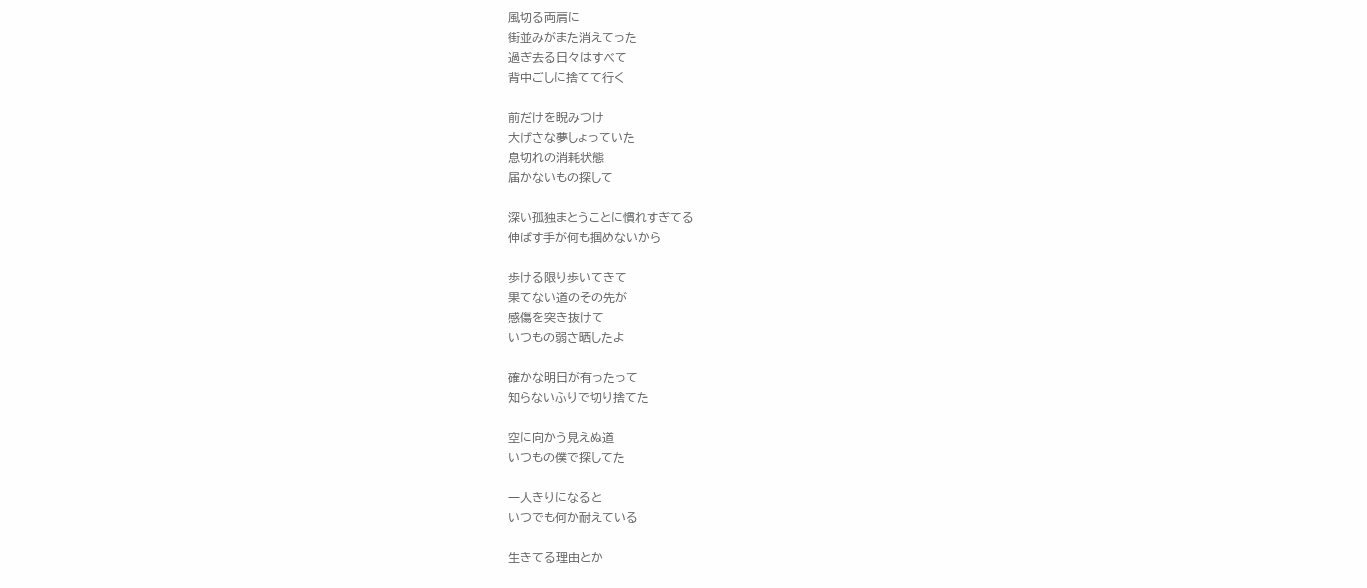風切る両肩に
街並みがまた消えてった
過ぎ去る日々はすべて
背中ごしに捨てて行く

前だけを睨みつけ
大げさな夢しょっていた
息切れの消耗状態
届かないもの探して

深い孤独まとうことに慣れすぎてる
伸ばす手が何も掴めないから

歩ける限り歩いてきて
果てない道のその先が
感傷を突き抜けて
いつもの弱さ晒したよ

確かな明日が有ったって
知らないふりで切り捨てた

空に向かう見えぬ道
いつもの僕で探してた

一人きりになると
いつでも何か耐えている

生きてる理由とか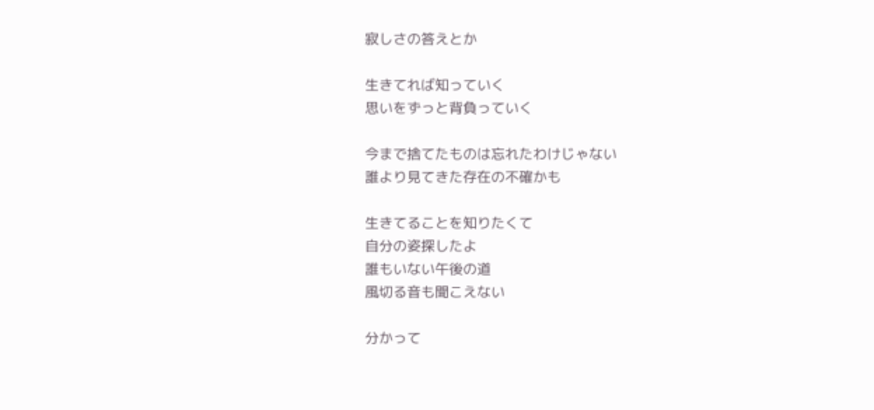寂しさの答えとか

生きてれば知っていく
思いをずっと背負っていく

今まで捨てたものは忘れたわけじゃない
誰より見てきた存在の不確かも

生きてることを知りたくて
自分の姿探したよ
誰もいない午後の道
風切る音も聞こえない

分かって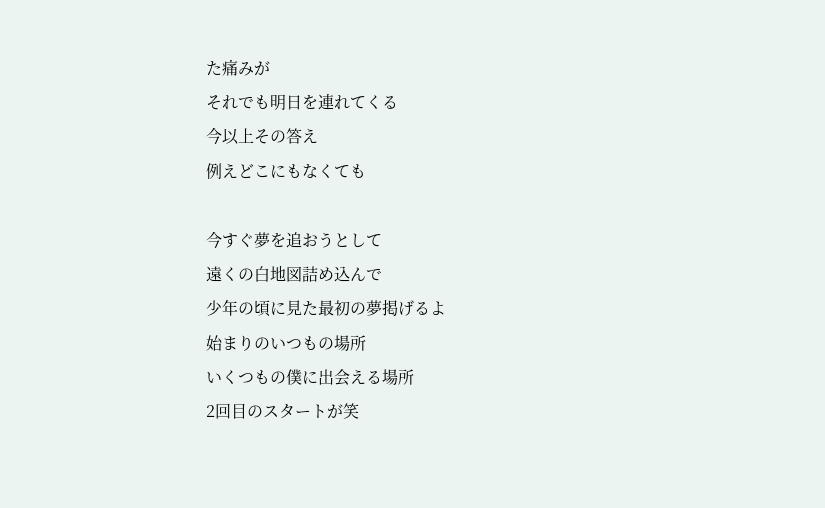た痛みが
それでも明日を連れてくる
今以上その答え
例えどこにもなくても

今すぐ夢を追おうとして
遠くの白地図詰め込んで
少年の頃に見た最初の夢掲げるよ
始まりのいつもの場所
いくつもの僕に出会える場所
2回目のスタートが笑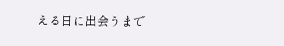える日に出会うまで